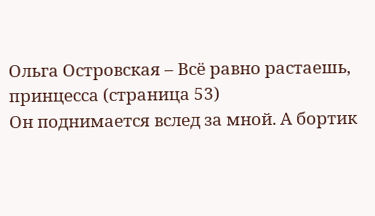Ольга Островская – Всё равно растаешь, принцесса (страница 53)
Он поднимается вслед за мной. А бортик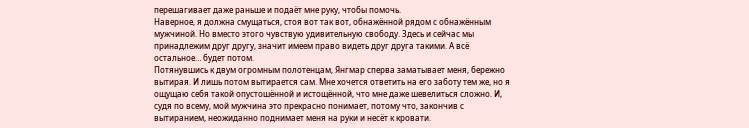перешагивает даже раньше и подаёт мне руку, чтобы помочь.
Наверное, я должна смущаться, стоя вот так вот, обнажённой рядом с обнажённым мужчиной. Но вместо этого чувствую удивительную свободу. Здесь и сейчас мы принадлежим друг другу, значит имеем право видеть друг друга такими. А всё остальное… будет потом.
Потянувшись к двум огромным полотенцам, Янгмар сперва заматывает меня, бережно вытирая. И лишь потом вытирается сам. Мне хочется ответить на его заботу тем же, но я ощущаю себя такой опустошённой и истощённой, что мне даже шевелиться сложно. И, судя по всему, мой мужчина это прекрасно понимает, потому что, закончив с вытиранием, неожиданно поднимает меня на руки и несёт к кровати.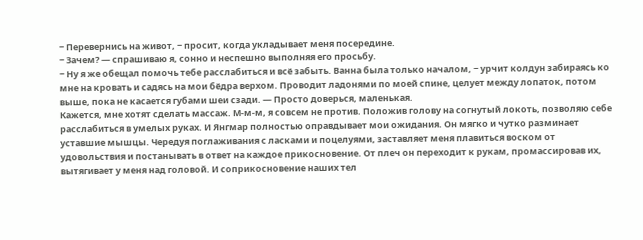− Перевернись на живот, − просит, когда укладывает меня посередине.
− Зачем? — спрашиваю я, сонно и неспешно выполняя его просьбу.
− Ну я же обещал помочь тебе расслабиться и всё забыть. Ванна была только началом, − урчит колдун забираясь ко мне на кровать и садясь на мои бёдра верхом. Проводит ладонями по моей спине, целует между лопаток, потом выше, пока не касается губами шеи сзади. — Просто доверься, маленькая.
Кажется, мне хотят сделать массаж. М-м-м, я совсем не против. Положив голову на согнутый локоть, позволяю себе расслабиться в умелых руках. И Янгмар полностью оправдывает мои ожидания. Он мягко и чутко разминает уставшие мышцы. Чередуя поглаживания с ласками и поцелуями, заставляет меня плавиться воском от удовольствия и постанывать в ответ на каждое прикосновение. От плеч он переходит к рукам, промассировав их, вытягивает у меня над головой. И соприкосновение наших тел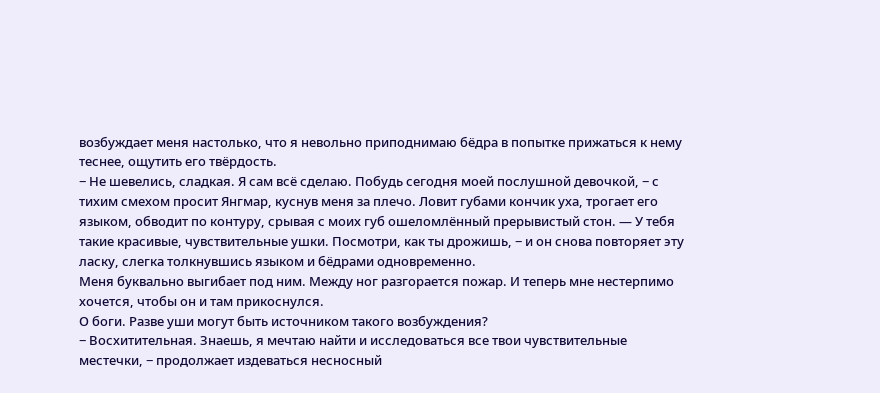возбуждает меня настолько, что я невольно приподнимаю бёдра в попытке прижаться к нему теснее, ощутить его твёрдость.
− Не шевелись, сладкая. Я сам всё сделаю. Побудь сегодня моей послушной девочкой, − с тихим смехом просит Янгмар, куснув меня за плечо. Ловит губами кончик уха, трогает его языком, обводит по контуру, срывая с моих губ ошеломлённый прерывистый стон. — У тебя такие красивые, чувствительные ушки. Посмотри, как ты дрожишь, − и он снова повторяет эту ласку, слегка толкнувшись языком и бёдрами одновременно.
Меня буквально выгибает под ним. Между ног разгорается пожар. И теперь мне нестерпимо хочется, чтобы он и там прикоснулся.
О боги. Разве уши могут быть источником такого возбуждения?
− Восхитительная. Знаешь, я мечтаю найти и исследоваться все твои чувствительные местечки, − продолжает издеваться несносный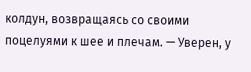колдун, возвращаясь со своими поцелуями к шее и плечам. — Уверен, у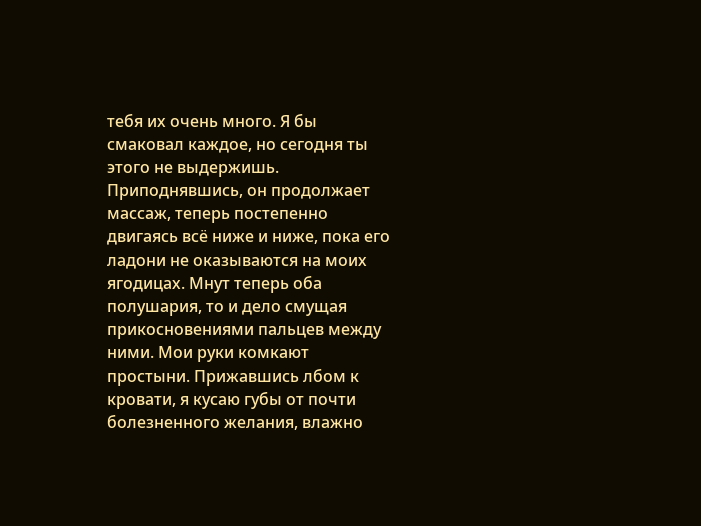тебя их очень много. Я бы смаковал каждое, но сегодня ты этого не выдержишь.
Приподнявшись, он продолжает массаж, теперь постепенно двигаясь всё ниже и ниже, пока его ладони не оказываются на моих ягодицах. Мнут теперь оба полушария, то и дело смущая прикосновениями пальцев между ними. Мои руки комкают простыни. Прижавшись лбом к кровати, я кусаю губы от почти болезненного желания, влажно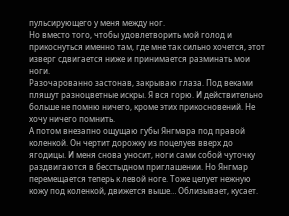пульсирующего у меня между ног.
Но вместо того, чтобы удовлетворить мой голод и прикоснуться именно там, где мне так сильно хочется, этот изверг сдвигается ниже и принимается разминать мои ноги.
Разочарованно застонав, закрываю глаза. Под веками пляшут разноцветные искры. Я вся горю. И действительно больше не помню ничего, кроме этих прикосновений. Не хочу ничего помнить.
А потом внезапно ощущаю губы Янгмара под правой коленкой. Он чертит дорожку из поцелуев вверх до ягодицы. И меня снова уносит, ноги сами собой чуточку раздвигаются в бесстыдном приглашении. Но Янгмар перемещается теперь к левой ноге. Тоже целует нежную кожу под коленкой, движется выше… Облизывает, кусает.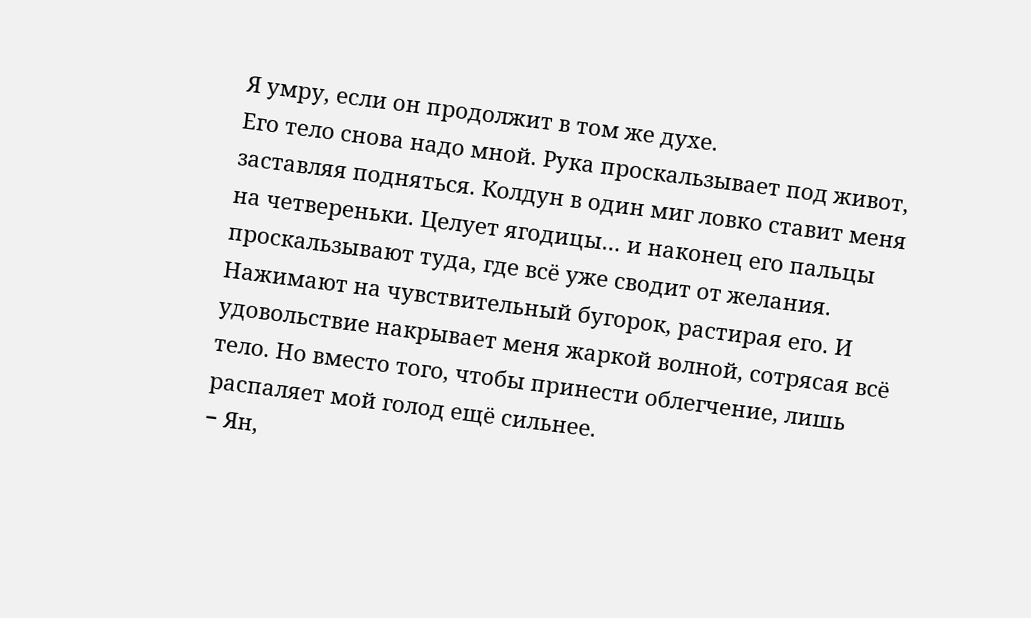Я умру, если он продолжит в том же духе.
Его тело снова надо мной. Рука проскальзывает под живот, заставляя подняться. Колдун в один миг ловко ставит меня на четвереньки. Целует ягодицы… и наконец его пальцы проскальзывают туда, где всё уже сводит от желания. Нажимают на чувствительный бугорок, растирая его. И удовольствие накрывает меня жаркой волной, сотрясая всё тело. Но вместо того, чтобы принести облегчение, лишь распаляет мой голод ещё сильнее.
− Ян,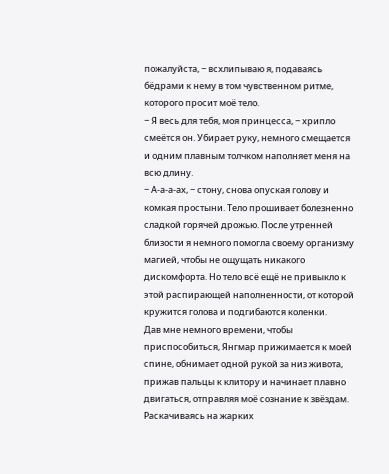пожалуйста, − всхлипываю я, подаваясь бёдрами к нему в том чувственном ритме, которого просит моё тело.
− Я весь для тебя, моя принцесса, − хрипло смеётся он. Убирает руку, немного смещается и одним плавным толчком наполняет меня на всю длину.
− А-а-а-ах, − стону, снова опуская голову и комкая простыни. Тело прошивает болезненно сладкой горячей дрожью. После утренней близости я немного помогла своему организму магией, чтобы не ощущать никакого дискомфорта. Но тело всё ещё не привыкло к этой распирающей наполненности, от которой кружится голова и подгибаются коленки.
Дав мне немного времени, чтобы приспособиться, Янгмар прижимается к моей спине, обнимает одной рукой за низ живота, прижав пальцы к клитору и начинает плавно двигаться, отправляя моё сознание к звёздам. Раскачиваясь на жарких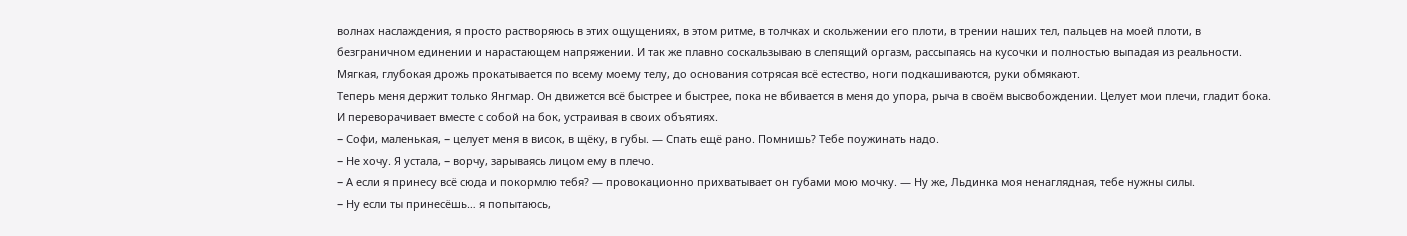волнах наслаждения, я просто растворяюсь в этих ощущениях, в этом ритме, в толчках и скольжении его плоти, в трении наших тел, пальцев на моей плоти, в безграничном единении и нарастающем напряжении. И так же плавно соскальзываю в слепящий оргазм, рассыпаясь на кусочки и полностью выпадая из реальности. Мягкая, глубокая дрожь прокатывается по всему моему телу, до основания сотрясая всё естество, ноги подкашиваются, руки обмякают.
Теперь меня держит только Янгмар. Он движется всё быстрее и быстрее, пока не вбивается в меня до упора, рыча в своём высвобождении. Целует мои плечи, гладит бока. И переворачивает вместе с собой на бок, устраивая в своих объятиях.
− Софи, маленькая, − целует меня в висок, в щёку, в губы. — Спать ещё рано. Помнишь? Тебе поужинать надо.
− Не хочу. Я устала, − ворчу, зарываясь лицом ему в плечо.
− А если я принесу всё сюда и покормлю тебя? — провокационно прихватывает он губами мою мочку. — Ну же, Льдинка моя ненаглядная, тебе нужны силы.
− Ну если ты принесёшь… я попытаюсь,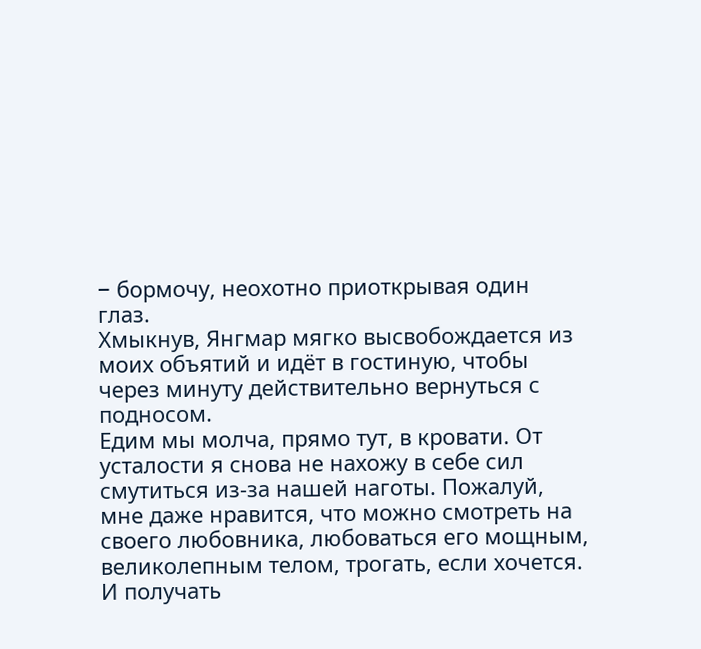− бормочу, неохотно приоткрывая один глаз.
Хмыкнув, Янгмар мягко высвобождается из моих объятий и идёт в гостиную, чтобы через минуту действительно вернуться с подносом.
Едим мы молча, прямо тут, в кровати. От усталости я снова не нахожу в себе сил смутиться из-за нашей наготы. Пожалуй, мне даже нравится, что можно смотреть на своего любовника, любоваться его мощным, великолепным телом, трогать, если хочется. И получать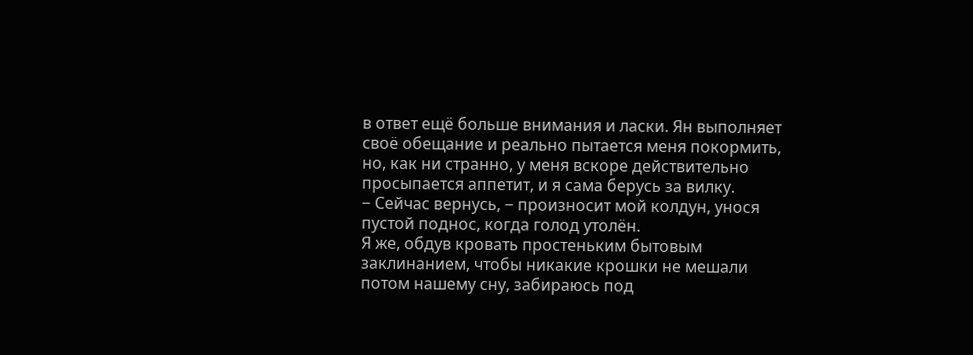в ответ ещё больше внимания и ласки. Ян выполняет своё обещание и реально пытается меня покормить, но, как ни странно, у меня вскоре действительно просыпается аппетит, и я сама берусь за вилку.
− Сейчас вернусь, − произносит мой колдун, унося пустой поднос, когда голод утолён.
Я же, обдув кровать простеньким бытовым заклинанием, чтобы никакие крошки не мешали потом нашему сну, забираюсь под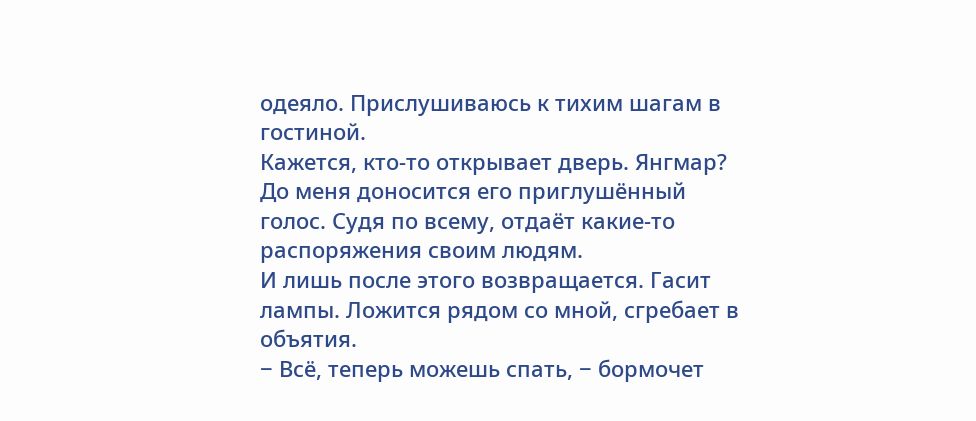одеяло. Прислушиваюсь к тихим шагам в гостиной.
Кажется, кто-то открывает дверь. Янгмар? До меня доносится его приглушённый голос. Судя по всему, отдаёт какие-то распоряжения своим людям.
И лишь после этого возвращается. Гасит лампы. Ложится рядом со мной, сгребает в объятия.
− Всё, теперь можешь спать, − бормочет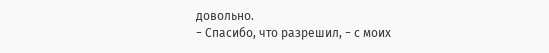довольно.
− Спасибо, что разрешил, − с моих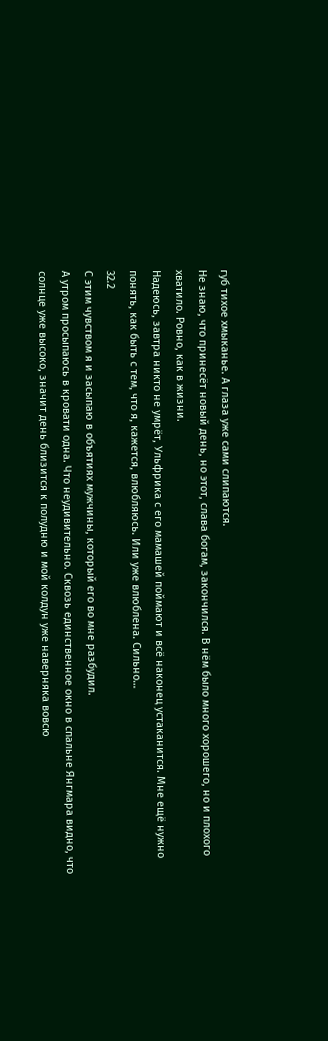губ тихое хмыканье. А глаза уже сами слипаются.
Не знаю, что принесёт новый день, но этот, слава богам, закончился. В нём было много хорошего, но и плохого хватило. Ровно, как в жизни.
Надеюсь, завтра никто не умрёт, Ульфрика с его мамашей поймают и всё наконец устаканится. Мне ещё нужно понять, как быть с тем, что я, кажется, влюбляюсь. Или уже влюблена. Сильно…
32.2
С этим чувством я и засыпаю в объятиях мужчины, который его во мне разбудил.
А утром просыпаюсь в кровати одна. Что неудивительно. Сквозь единственное окно в спальне Янгмара видно, что солнце уже высоко, значит день близится к полудню и мой колдун уже наверняка вовсю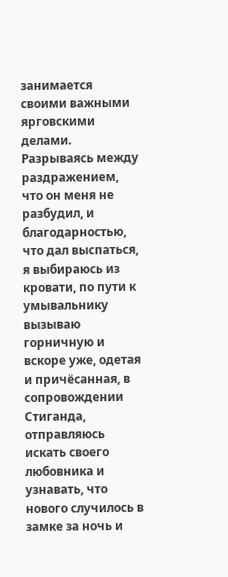занимается своими важными ярговскими делами.
Разрываясь между раздражением, что он меня не разбудил, и благодарностью, что дал выспаться, я выбираюсь из кровати, по пути к умывальнику вызываю горничную и вскоре уже, одетая и причёсанная, в сопровождении Стиганда, отправляюсь искать своего любовника и узнавать, что нового случилось в замке за ночь и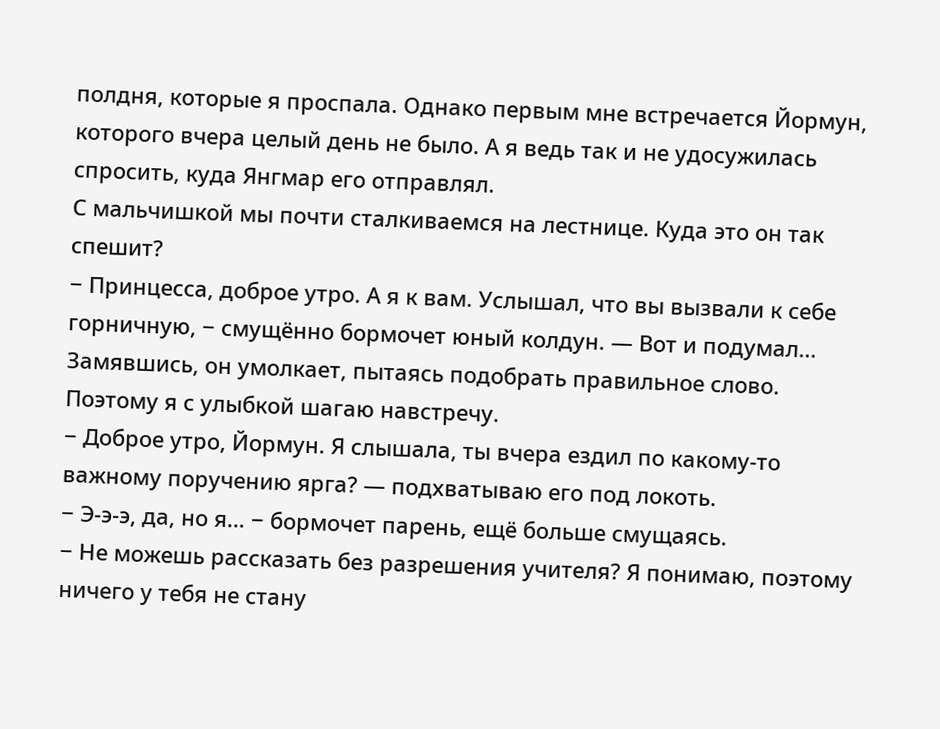полдня, которые я проспала. Однако первым мне встречается Йормун, которого вчера целый день не было. А я ведь так и не удосужилась спросить, куда Янгмар его отправлял.
С мальчишкой мы почти сталкиваемся на лестнице. Куда это он так спешит?
− Принцесса, доброе утро. А я к вам. Услышал, что вы вызвали к себе горничную, − смущённо бормочет юный колдун. — Вот и подумал…
Замявшись, он умолкает, пытаясь подобрать правильное слово. Поэтому я с улыбкой шагаю навстречу.
− Доброе утро, Йормун. Я слышала, ты вчера ездил по какому-то важному поручению ярга? — подхватываю его под локоть.
− Э-э-э, да, но я… − бормочет парень, ещё больше смущаясь.
− Не можешь рассказать без разрешения учителя? Я понимаю, поэтому ничего у тебя не стану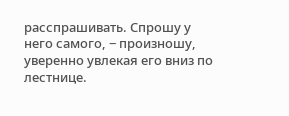расспрашивать. Спрошу у него самого, − произношу, уверенно увлекая его вниз по лестнице.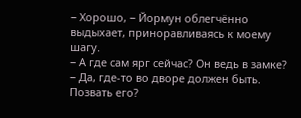− Хорошо, − Йормун облегчённо выдыхает, приноравливаясь к моему шагу.
− А где сам ярг сейчас? Он ведь в замке?
− Да, где-то во дворе должен быть. Позвать его?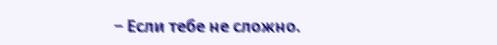− Если тебе не сложно.